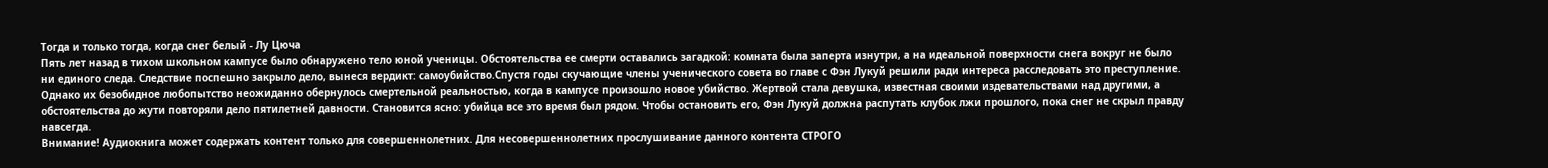Тогда и только тогда, когда снег белый - Лу Цюча
Пять лет назад в тихом школьном кампусе было обнаружено тело юной ученицы. Обстоятельства ее смерти оставались загадкой: комната была заперта изнутри, а на идеальной поверхности снега вокруг не было ни единого следа. Следствие поспешно закрыло дело, вынеся вердикт: самоубийство.Спустя годы скучающие члены ученического совета во главе с Фэн Лукуй решили ради интереса расследовать это преступление. Однако их безобидное любопытство неожиданно обернулось смертельной реальностью, когда в кампусе произошло новое убийство. Жертвой стала девушка, известная своими издевательствами над другими, а обстоятельства до жути повторяли дело пятилетней давности. Становится ясно: убийца все это время был рядом. Чтобы остановить его, Фэн Лукуй должна распутать клубок лжи прошлого, пока снег не скрыл правду навсегда.
Внимание! Аудиокнига может содержать контент только для совершеннолетних. Для несовершеннолетних прослушивание данного контента СТРОГО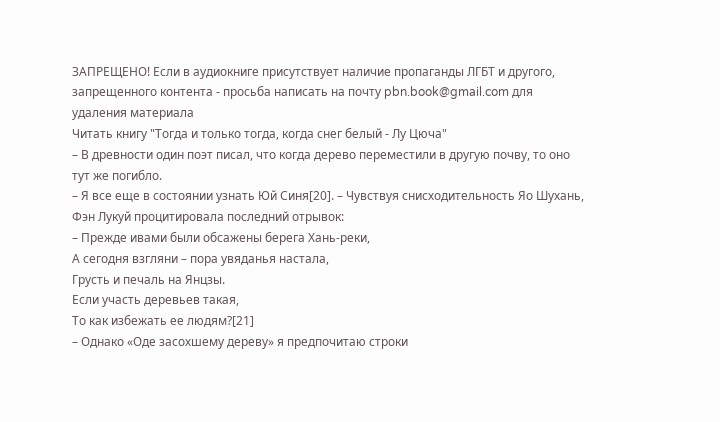ЗАПРЕЩЕНО! Если в аудиокниге присутствует наличие пропаганды ЛГБТ и другого, запрещенного контента - просьба написать на почту pbn.book@gmail.com для удаления материала
Читать книгу "Тогда и только тогда, когда снег белый - Лу Цюча"
– В древности один поэт писал, что когда дерево переместили в другую почву, то оно тут же погибло.
– Я все еще в состоянии узнать Юй Синя[20]. – Чувствуя снисходительность Яо Шухань, Фэн Лукуй процитировала последний отрывок:
– Прежде ивами были обсажены берега Хань-реки,
А сегодня взгляни – пора увяданья настала,
Грусть и печаль на Янцзы.
Если участь деревьев такая,
То как избежать ее людям?[21]
– Однако «Оде засохшему дереву» я предпочитаю строки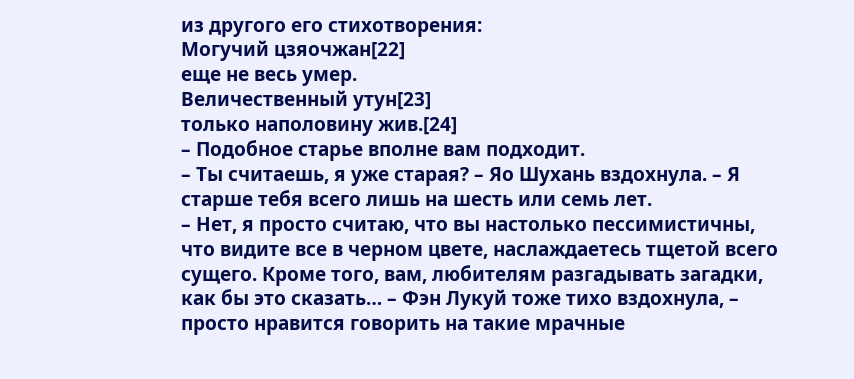из другого его стихотворения:
Могучий цзяочжан[22]
еще не весь умер.
Величественный утун[23]
только наполовину жив.[24]
– Подобное старье вполне вам подходит.
– Ты считаешь, я уже старая? – Яо Шухань вздохнула. – Я старше тебя всего лишь на шесть или семь лет.
– Нет, я просто считаю, что вы настолько пессимистичны, что видите все в черном цвете, наслаждаетесь тщетой всего сущего. Кроме того, вам, любителям разгадывать загадки, как бы это сказать… – Фэн Лукуй тоже тихо вздохнула, – просто нравится говорить на такие мрачные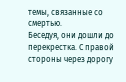темы, связанные со смертью.
Беседуя, они дошли до перекрестка. С правой стороны через дорогу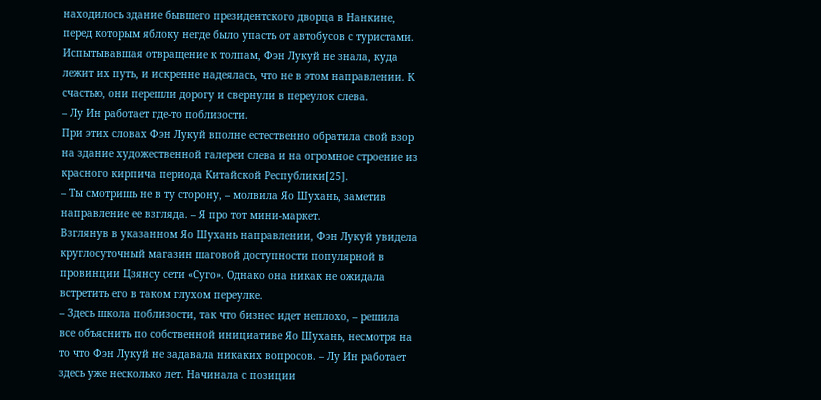находилось здание бывшего президентского дворца в Нанкине, перед которым яблоку негде было упасть от автобусов с туристами. Испытывавшая отвращение к толпам, Фэн Лукуй не знала, куда лежит их путь, и искренне надеялась, что не в этом направлении. К счастью, они перешли дорогу и свернули в переулок слева.
– Лу Ин работает где-то поблизости.
При этих словах Фэн Лукуй вполне естественно обратила свой взор на здание художественной галереи слева и на огромное строение из красного кирпича периода Китайской Республики[25].
– Ты смотришь не в ту сторону, – молвила Яо Шухань, заметив направление ее взгляда. – Я про тот мини-маркет.
Взглянув в указанном Яо Шухань направлении, Фэн Лукуй увидела круглосуточный магазин шаговой доступности популярной в провинции Цзянсу сети «Суго». Однако она никак не ожидала встретить его в таком глухом переулке.
– Здесь школа поблизости, так что бизнес идет неплохо, – решила все объяснить по собственной инициативе Яо Шухань, несмотря на то что Фэн Лукуй не задавала никаких вопросов. – Лу Ин работает здесь уже несколько лет. Начинала с позиции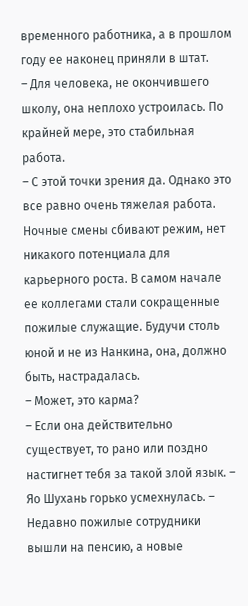временного работника, а в прошлом году ее наконец приняли в штат.
– Для человека, не окончившего школу, она неплохо устроилась. По крайней мере, это стабильная работа.
– С этой точки зрения да. Однако это все равно очень тяжелая работа. Ночные смены сбивают режим, нет никакого потенциала для карьерного роста. В самом начале ее коллегами стали сокращенные пожилые служащие. Будучи столь юной и не из Нанкина, она, должно быть, настрадалась.
– Может, это карма?
– Если она действительно существует, то рано или поздно настигнет тебя за такой злой язык. – Яо Шухань горько усмехнулась. – Недавно пожилые сотрудники вышли на пенсию, а новые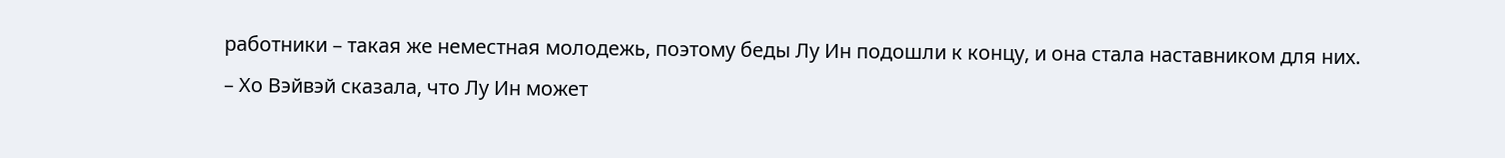работники – такая же неместная молодежь, поэтому беды Лу Ин подошли к концу, и она стала наставником для них.
– Хо Вэйвэй сказала, что Лу Ин может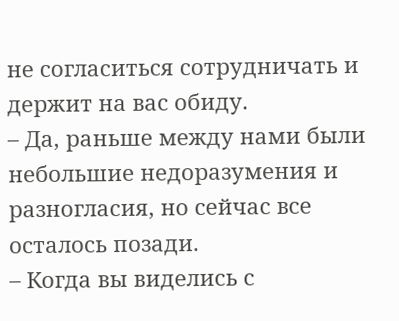не согласиться сотрудничать и держит на вас обиду.
– Да, раньше между нами были небольшие недоразумения и разногласия, но сейчас все осталось позади.
– Когда вы виделись с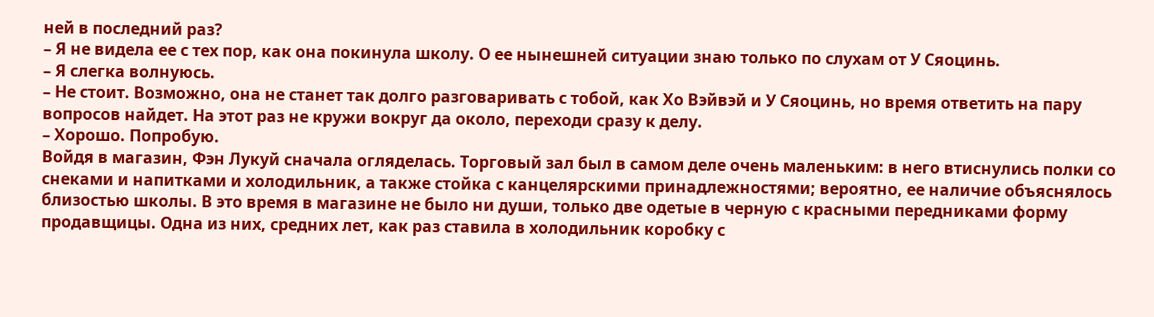ней в последний раз?
– Я не видела ее с тех пор, как она покинула школу. О ее нынешней ситуации знаю только по слухам от У Сяоцинь.
– Я слегка волнуюсь.
– Не стоит. Возможно, она не станет так долго разговаривать с тобой, как Хо Вэйвэй и У Сяоцинь, но время ответить на пару вопросов найдет. На этот раз не кружи вокруг да около, переходи сразу к делу.
– Хорошо. Попробую.
Войдя в магазин, Фэн Лукуй сначала огляделась. Торговый зал был в самом деле очень маленьким: в него втиснулись полки со снеками и напитками и холодильник, а также стойка с канцелярскими принадлежностями; вероятно, ее наличие объяснялось близостью школы. В это время в магазине не было ни души, только две одетые в черную с красными передниками форму продавщицы. Одна из них, средних лет, как раз ставила в холодильник коробку с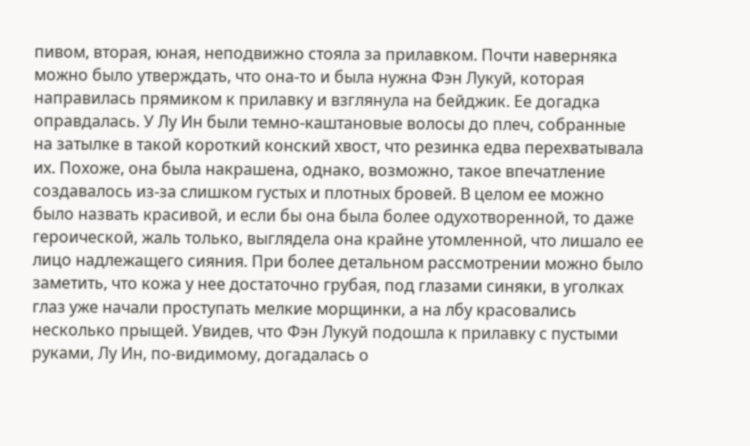пивом, вторая, юная, неподвижно стояла за прилавком. Почти наверняка можно было утверждать, что она-то и была нужна Фэн Лукуй, которая направилась прямиком к прилавку и взглянула на бейджик. Ее догадка оправдалась. У Лу Ин были темно-каштановые волосы до плеч, собранные на затылке в такой короткий конский хвост, что резинка едва перехватывала их. Похоже, она была накрашена, однако, возможно, такое впечатление создавалось из-за слишком густых и плотных бровей. В целом ее можно было назвать красивой, и если бы она была более одухотворенной, то даже героической, жаль только, выглядела она крайне утомленной, что лишало ее лицо надлежащего сияния. При более детальном рассмотрении можно было заметить, что кожа у нее достаточно грубая, под глазами синяки, в уголках глаз уже начали проступать мелкие морщинки, а на лбу красовались несколько прыщей. Увидев, что Фэн Лукуй подошла к прилавку с пустыми руками, Лу Ин, по-видимому, догадалась о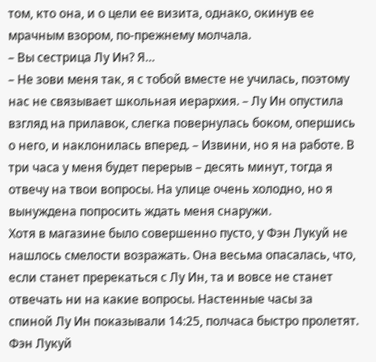том, кто она, и о цели ее визита, однако, окинув ее мрачным взором, по-прежнему молчала.
– Вы сестрица Лу Ин? Я…
– Не зови меня так, я с тобой вместе не училась, поэтому нас не связывает школьная иерархия. – Лу Ин опустила взгляд на прилавок, слегка повернулась боком, опершись о него, и наклонилась вперед. – Извини, но я на работе. В три часа у меня будет перерыв – десять минут, тогда я отвечу на твои вопросы. На улице очень холодно, но я вынуждена попросить ждать меня снаружи.
Хотя в магазине было совершенно пусто, у Фэн Лукуй не нашлось смелости возражать. Она весьма опасалась, что, если станет пререкаться с Лу Ин, та и вовсе не станет отвечать ни на какие вопросы. Настенные часы за спиной Лу Ин показывали 14:25, полчаса быстро пролетят. Фэн Лукуй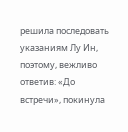решила последовать указаниям Лу Ин, поэтому, вежливо ответив: «До встречи», покинула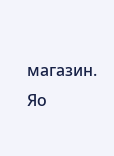магазин. Яо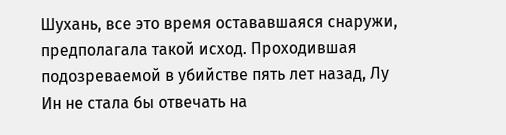Шухань, все это время остававшаяся снаружи, предполагала такой исход. Проходившая подозреваемой в убийстве пять лет назад, Лу Ин не стала бы отвечать на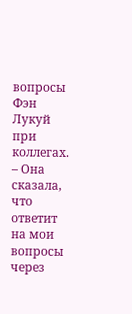вопросы Фэн Лукуй при коллегах.
– Она сказала, что ответит на мои вопросы через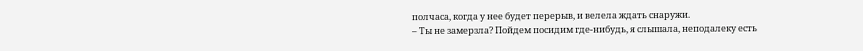полчаса, когда у нее будет перерыв, и велела ждать снаружи.
– Ты не замерзла? Пойдем посидим где-нибудь, я слышала, неподалеку есть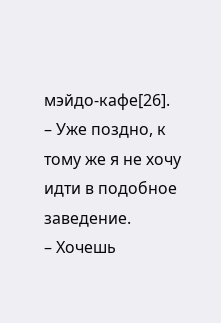мэйдо-кафе[26].
– Уже поздно, к тому же я не хочу идти в подобное заведение.
– Хочешь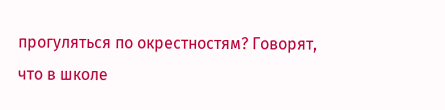прогуляться по окрестностям? Говорят, что в школе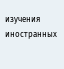изучения иностранных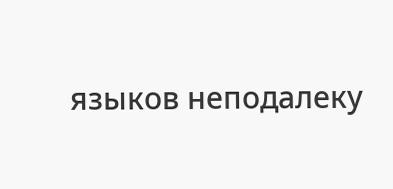языков неподалеку